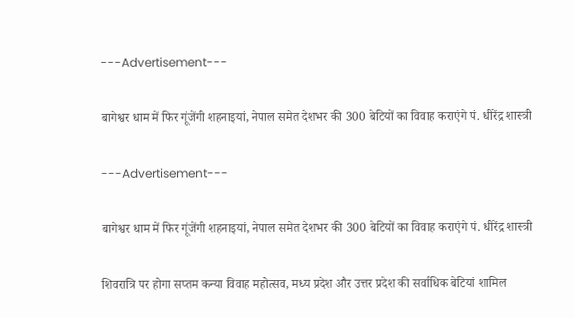---Advertisement---

बागेश्वर धाम में फिर गूंजेंगी शहनाइयां, नेपाल समेत देशभर की 300 बेटियों का विवाह कराएंगे पं. धीरेंद्र शास्त्री

---Advertisement---

बागेश्वर धाम में फिर गूंजेंगी शहनाइयां, नेपाल समेत देशभर की 300 बेटियों का विवाह कराएंगे पं. धीरेंद्र शास्त्री

शिवरात्रि पर होगा सप्तम कन्या विवाह महोत्सव, मध्य प्रदेश और उत्तर प्रदेश की सर्वाधिक बेटियां शामिल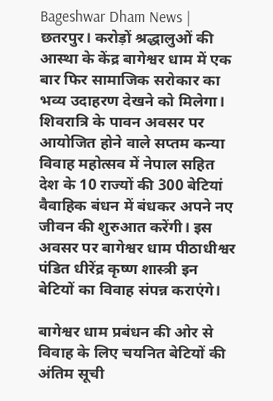Bageshwar Dham News | छतरपुर। करोड़ों श्रद्धालुओं की आस्था के केंद्र बागेश्वर धाम में एक बार फिर सामाजिक सरोकार का भव्य उदाहरण देखने को मिलेगा। शिवरात्रि के पावन अवसर पर आयोजित होने वाले सप्तम कन्या विवाह महोत्सव में नेपाल सहित देश के 10 राज्यों की 300 बेटियां वैवाहिक बंधन में बंधकर अपने नए जीवन की शुरुआत करेंगी। इस अवसर पर बागेश्वर धाम पीठाधीश्वर पंडित धीरेंद्र कृष्ण शास्त्री इन बेटियों का विवाह संपन्न कराएंगे।

बागेश्वर धाम प्रबंधन की ओर से विवाह के लिए चयनित बेटियों की अंतिम सूची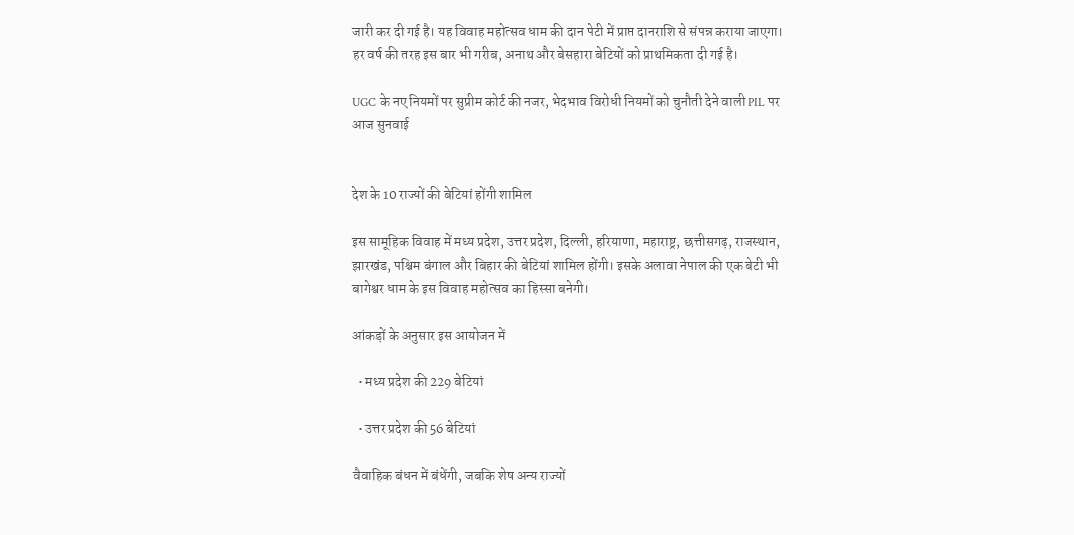जारी कर दी गई है। यह विवाह महोत्सव धाम की दान पेटी में प्राप्त दानराशि से संपन्न कराया जाएगा। हर वर्ष की तरह इस बार भी गरीब, अनाथ और बेसहारा बेटियों को प्राथमिकता दी गई है।

UGC के नए नियमों पर सुप्रीम कोर्ट की नजर, भेदभाव विरोधी नियमों को चुनौती देने वाली PIL पर आज सुनवाई


देश के 10 राज्यों की बेटियां होंगी शामिल

इस सामूहिक विवाह में मध्य प्रदेश, उत्तर प्रदेश, दिल्ली, हरियाणा, महाराष्ट्र, छत्तीसगढ़, राजस्थान, झारखंड, पश्चिम बंगाल और बिहार की बेटियां शामिल होंगी। इसके अलावा नेपाल की एक बेटी भी बागेश्वर धाम के इस विवाह महोत्सव का हिस्सा बनेगी।

आंकड़ों के अनुसार इस आयोजन में

  • मध्य प्रदेश की 229 बेटियां

  • उत्तर प्रदेश की 56 बेटियां

वैवाहिक बंधन में बंधेंगी, जबकि शेष अन्य राज्यों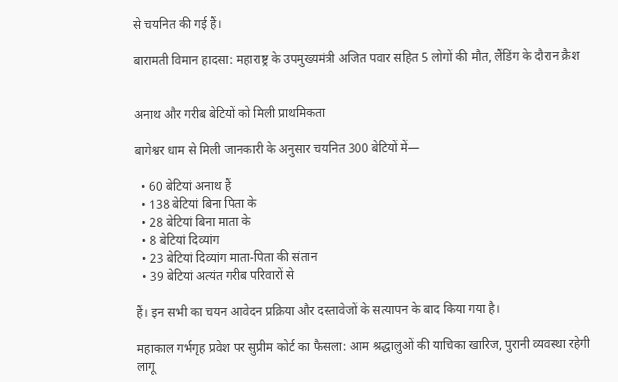से चयनित की गई हैं।

बारामती विमान हादसा: महाराष्ट्र के उपमुख्यमंत्री अजित पवार सहित 5 लोगों की मौत, लैंडिंग के दौरान क्रैश


अनाथ और गरीब बेटियों को मिली प्राथमिकता

बागेश्वर धाम से मिली जानकारी के अनुसार चयनित 300 बेटियों में—

  • 60 बेटियां अनाथ हैं
  • 138 बेटियां बिना पिता के
  • 28 बेटियां बिना माता के
  • 8 बेटियां दिव्यांग
  • 23 बेटियां दिव्यांग माता-पिता की संतान
  • 39 बेटियां अत्यंत गरीब परिवारों से

हैं। इन सभी का चयन आवेदन प्रक्रिया और दस्तावेजों के सत्यापन के बाद किया गया है।

महाकाल गर्भगृह प्रवेश पर सुप्रीम कोर्ट का फैसला: आम श्रद्धालुओं की याचिका खारिज, पुरानी व्यवस्था रहेगी लागू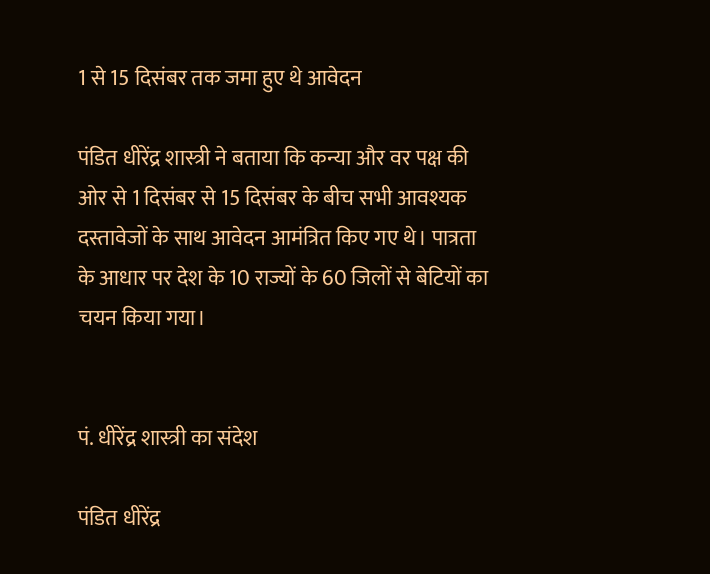1 से 15 दिसंबर तक जमा हुए थे आवेदन

पंडित धीरेंद्र शास्त्री ने बताया कि कन्या और वर पक्ष की ओर से 1 दिसंबर से 15 दिसंबर के बीच सभी आवश्यक दस्तावेजों के साथ आवेदन आमंत्रित किए गए थे। पात्रता के आधार पर देश के 10 राज्यों के 60 जिलों से बेटियों का चयन किया गया।


पं. धीरेंद्र शास्त्री का संदेश

पंडित धीरेंद्र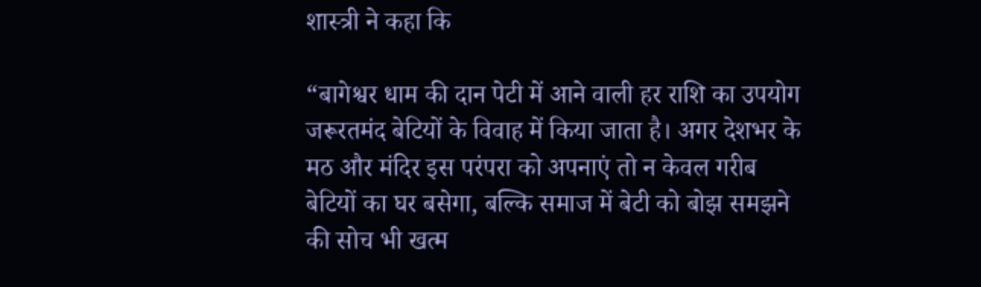शास्त्री ने कहा कि

“बागेश्वर धाम की दान पेटी में आने वाली हर राशि का उपयोग जरूरतमंद बेटियों के विवाह में किया जाता है। अगर देशभर के मठ और मंदिर इस परंपरा को अपनाएं तो न केवल गरीब बेटियों का घर बसेगा, बल्कि समाज में बेटी को बोझ समझने की सोच भी खत्म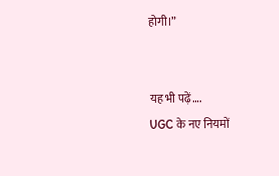होगी।”


यह भी पढ़ें….
UGC के नए नियमों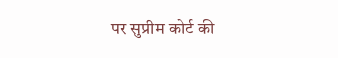पर सुप्रीम कोर्ट की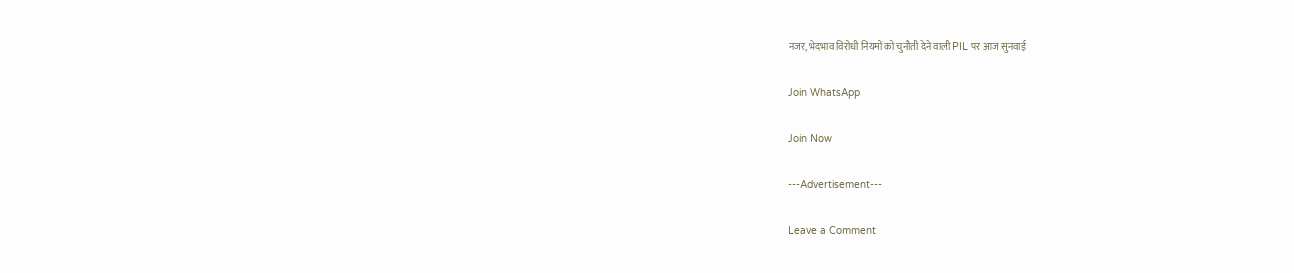नजर, भेदभाव विरोधी नियमों को चुनौती देने वाली PIL पर आज सुनवाई

Join WhatsApp

Join Now

---Advertisement---

Leave a Comment